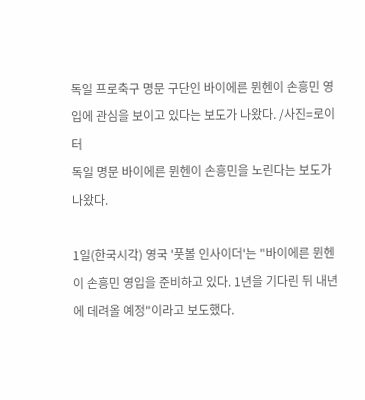독일 프로축구 명문 구단인 바이에른 뮌헨이 손흥민 영입에 관심을 보이고 있다는 보도가 나왔다. /사진=로이터
독일 명문 바이에른 뮌헨이 손흥민을 노린다는 보도가 나왔다.

1일(한국시각) 영국 '풋볼 인사이더'는 "바이에른 뮌헨이 손흥민 영입을 준비하고 있다. 1년을 기다린 뒤 내년에 데려올 예정"이라고 보도했다.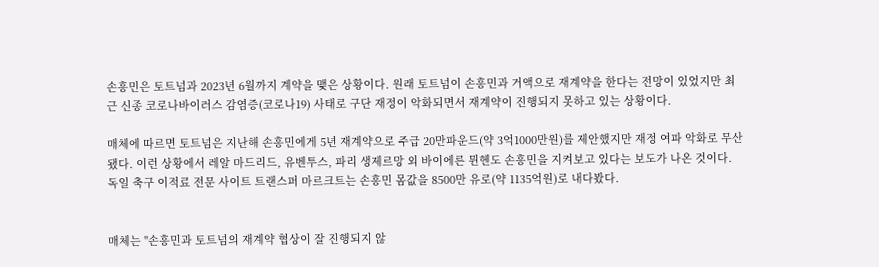손흥민은 토트넘과 2023년 6월까지 계약을 맺은 상황이다. 원래 토트넘이 손흥민과 거액으로 재계약을 한다는 전망이 있었지만 최근 신종 코로나바이러스 감염증(코로나19) 사태로 구단 재정이 악화되면서 재계약이 진행되지 못하고 있는 상황이다.

매체에 따르면 토트넘은 지난해 손흥민에게 5년 재계약으로 주급 20만파운드(약 3억1000만원)를 제안했지만 재정 여파 악화로 무산됐다. 이런 상황에서 레알 마드리드, 유벤투스, 파리 생제르망 외 바이에른 뮌헨도 손흥민을 지켜보고 있다는 보도가 나온 것이다. 독일 축구 이적료 전문 사이트 트랜스퍼 마르크트는 손흥민 몸값을 8500만 유로(약 1135억원)로 내다봤다.


매체는 "손흥민과 토트넘의 재계약 협상이 잘 진행되지 않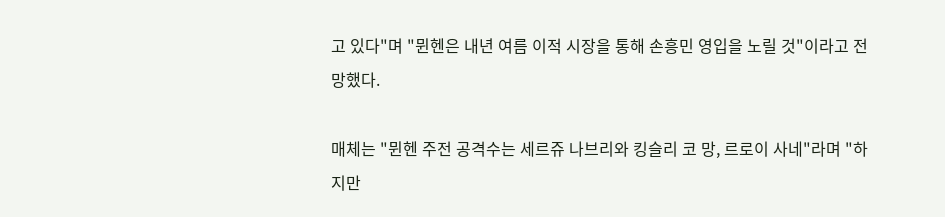고 있다"며 "뮌헨은 내년 여름 이적 시장을 통해 손흥민 영입을 노릴 것"이라고 전망했다.

매체는 "뮌헨 주전 공격수는 세르쥬 나브리와 킹슬리 코 망, 르로이 사네"라며 "하지만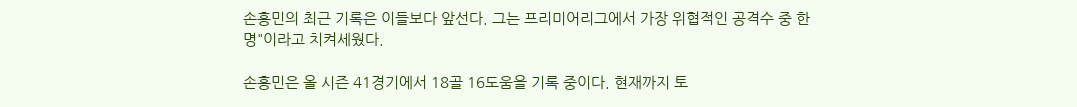손흥민의 최근 기록은 이들보다 앞선다. 그는 프리미어리그에서 가장 위협적인 공격수 중 한 명"이라고 치켜세웠다.

손흥민은 올 시즌 41경기에서 18골 16도움을 기록 중이다. 현재까지 토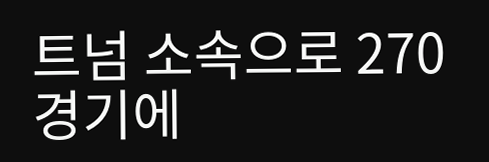트넘 소속으로 270경기에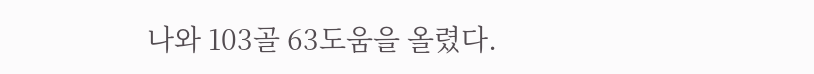나와 103골 63도움을 올렸다.